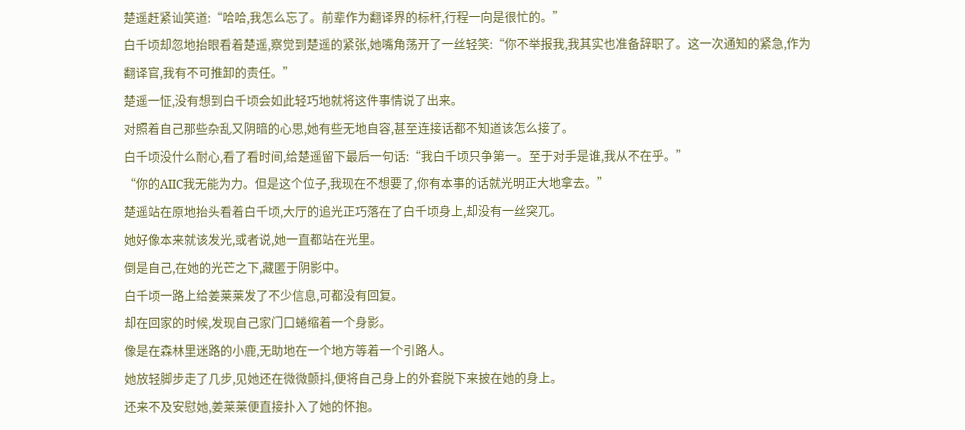楚遥赶紧讪笑道:“哈哈,我怎么忘了。前辈作为翻译界的标杆,行程一向是很忙的。”
白千顷却忽地抬眼看着楚遥,察觉到楚遥的紧张,她嘴角荡开了一丝轻笑:“你不举报我,我其实也准备辞职了。这一次通知的紧急,作为翻译官,我有不可推卸的责任。”
楚遥一怔,没有想到白千顷会如此轻巧地就将这件事情说了出来。
对照着自己那些杂乱又阴暗的心思,她有些无地自容,甚至连接话都不知道该怎么接了。
白千顷没什么耐心,看了看时间,给楚遥留下最后一句话:“我白千顷只争第一。至于对手是谁,我从不在乎。”
“你的AIIC我无能为力。但是这个位子,我现在不想要了,你有本事的话就光明正大地拿去。”
楚遥站在原地抬头看着白千顷,大厅的追光正巧落在了白千顷身上,却没有一丝突兀。
她好像本来就该发光,或者说,她一直都站在光里。
倒是自己,在她的光芒之下,藏匿于阴影中。
白千顷一路上给姜莱莱发了不少信息,可都没有回复。
却在回家的时候,发现自己家门口蜷缩着一个身影。
像是在森林里迷路的小鹿,无助地在一个地方等着一个引路人。
她放轻脚步走了几步,见她还在微微颤抖,便将自己身上的外套脱下来披在她的身上。
还来不及安慰她,姜莱莱便直接扑入了她的怀抱。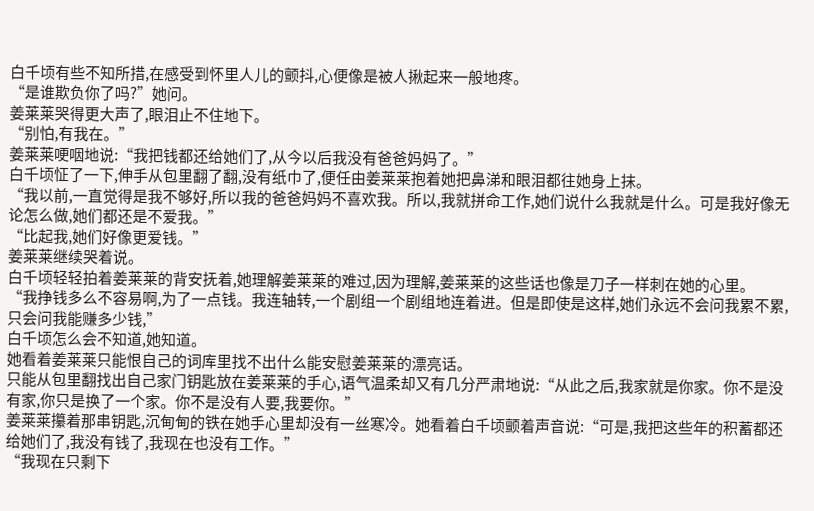白千顷有些不知所措,在感受到怀里人儿的颤抖,心便像是被人揪起来一般地疼。
“是谁欺负你了吗?”她问。
姜莱莱哭得更大声了,眼泪止不住地下。
“别怕,有我在。”
姜莱莱哽咽地说:“我把钱都还给她们了,从今以后我没有爸爸妈妈了。”
白千顷怔了一下,伸手从包里翻了翻,没有纸巾了,便任由姜莱莱抱着她把鼻涕和眼泪都往她身上抹。
“我以前,一直觉得是我不够好,所以我的爸爸妈妈不喜欢我。所以,我就拼命工作,她们说什么我就是什么。可是我好像无论怎么做,她们都还是不爱我。”
“比起我,她们好像更爱钱。”
姜莱莱继续哭着说。
白千顷轻轻拍着姜莱莱的背安抚着,她理解姜莱莱的难过,因为理解,姜莱莱的这些话也像是刀子一样刺在她的心里。
“我挣钱多么不容易啊,为了一点钱。我连轴转,一个剧组一个剧组地连着进。但是即使是这样,她们永远不会问我累不累,只会问我能赚多少钱,”
白千顷怎么会不知道,她知道。
她看着姜莱莱只能恨自己的词库里找不出什么能安慰姜莱莱的漂亮话。
只能从包里翻找出自己家门钥匙放在姜莱莱的手心,语气温柔却又有几分严肃地说:“从此之后,我家就是你家。你不是没有家,你只是换了一个家。你不是没有人要,我要你。”
姜莱莱攥着那串钥匙,沉甸甸的铁在她手心里却没有一丝寒冷。她看着白千顷颤着声音说:“可是,我把这些年的积蓄都还给她们了,我没有钱了,我现在也没有工作。”
“我现在只剩下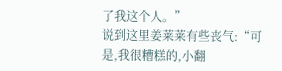了我这个人。”
说到这里姜莱莱有些丧气:“可是,我很糟糕的,小翻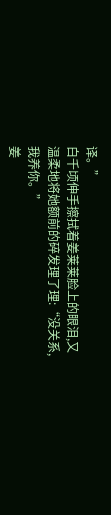译。”
白千顷伸手擦拭着姜莱莱脸上的眼泪,又温柔地将她额前的碎发理了理:“没关系,我养你。”
姜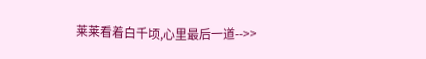莱莱看着白千顷,心里最后一道-->>